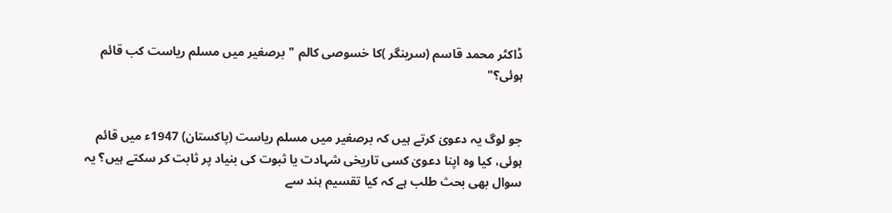ڈاکٹر محمد قاسم (سرینگر )کا خسوصی کالم "برصغیر میں مسلم ریاست کب قائم ہوئی؟"


جو لوگ یہ دعویٰ کرتے ہیں کہ برصغیر میں مسلم ریاست (پاکستان) 1947ء میں قائم ہوئی، کیا وہ اپنا دعویٰ کسی تاریخی شہادت یا ثبوت کی بنیاد پر ثابت کر سکتے ہیں؟ یہ سوال بھی بحث طلب ہے کہ کیا تقسیم ہند سے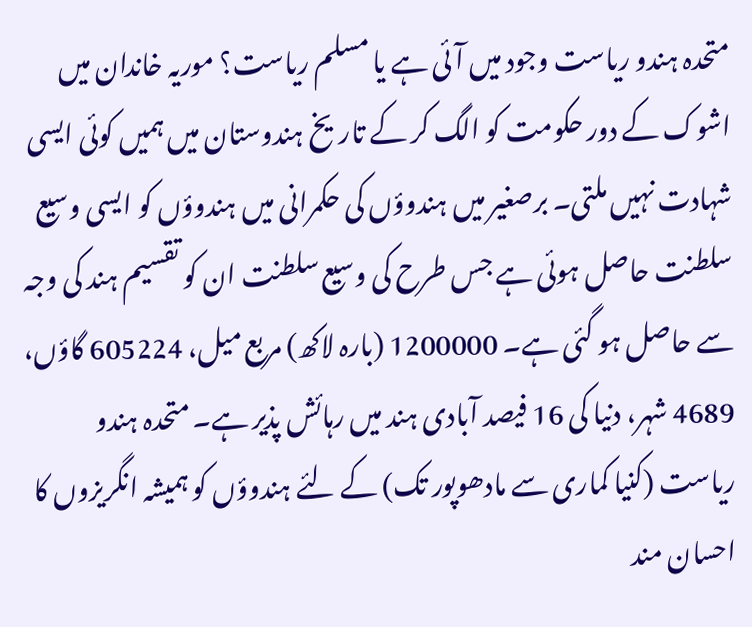متحدہ ہندو ریاست وجود میں آئی ہے یا مسلم ریاست؟ موریہ خاندان میں اشوک کے دور حکومت کو الگ کر کے تاریخ ہندوستان میں ہمیں کوئی ایسی شہادت نہیں ملتی۔ برصغیر میں ہندوؤں کی حکمرانی میں ہندوؤں کو ایسی وسیع سلطنت حاصل ہوئی ہے جس طرح کی وسیع سلطنت ان کو تقسیم ہند کی وجہ سے حاصل ہو گئی ہے۔ 1200000 (بارہ لاکھ) مربع میل، 605224 گاؤں، 4689 شہر، دنیا کی 16 فیصد آبادی ہند میں رہائش پذیر ہے۔ متحدہ ہندو ریاست (کنیا کماری سے مادھوپور تک) کے لئے ہندوؤں کو ہمیشہ انگریزوں کا احسان مند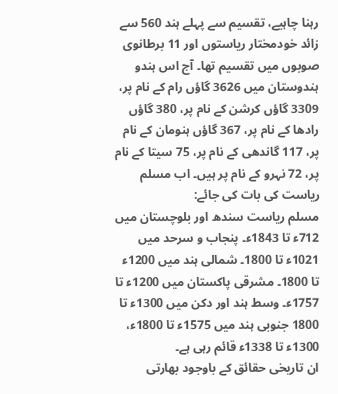رہنا چاہیے، تقسیم سے پہلے ہند 560 سے زائد خودمختار ریاستوں اور 11 برطانوی صوبوں میں تقسیم تھا۔ آج اس ہندو ہندوستان میں 3626 گاؤں رام کے نام پر، 3309 گاؤں کرشن کے نام پر، 380 گاؤں رادھا کے نام پر، 367 گاؤں ہنومان کے نام پر، 117 گاندھی کے نام پر، 75 سیتا کے نام پر، 72 نہرو کے نام پر ہیں۔ اب مسلم ریاست کی بات کی جائے:
مسلم ریاست سندھ اور بلوچستان میں 712ء تا 1843ء۔ پنجاب و سرحد میں 1021ء تا 1800۔ شمالی ہند میں 1200ء تا 1800۔ مشرقی پاکستان میں 1200ء تا 1757ء۔ وسط ہند اور دکن میں 1300ء تا 1800 جنوبی ہند میں 1575ء تا 1800ء، 1300ء تا 1338ء قائم رہی ہے۔
ان تاریخی حقائق کے باوجود بھارتی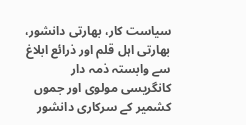سیاست کار، بھارتی دانشور، بھارتی اہل قلم اور ذرائع ابلاغ سے وابستہ ذمہ دار کانگریسی مولوی اور جموں کشمیر کے سرکاری دانشور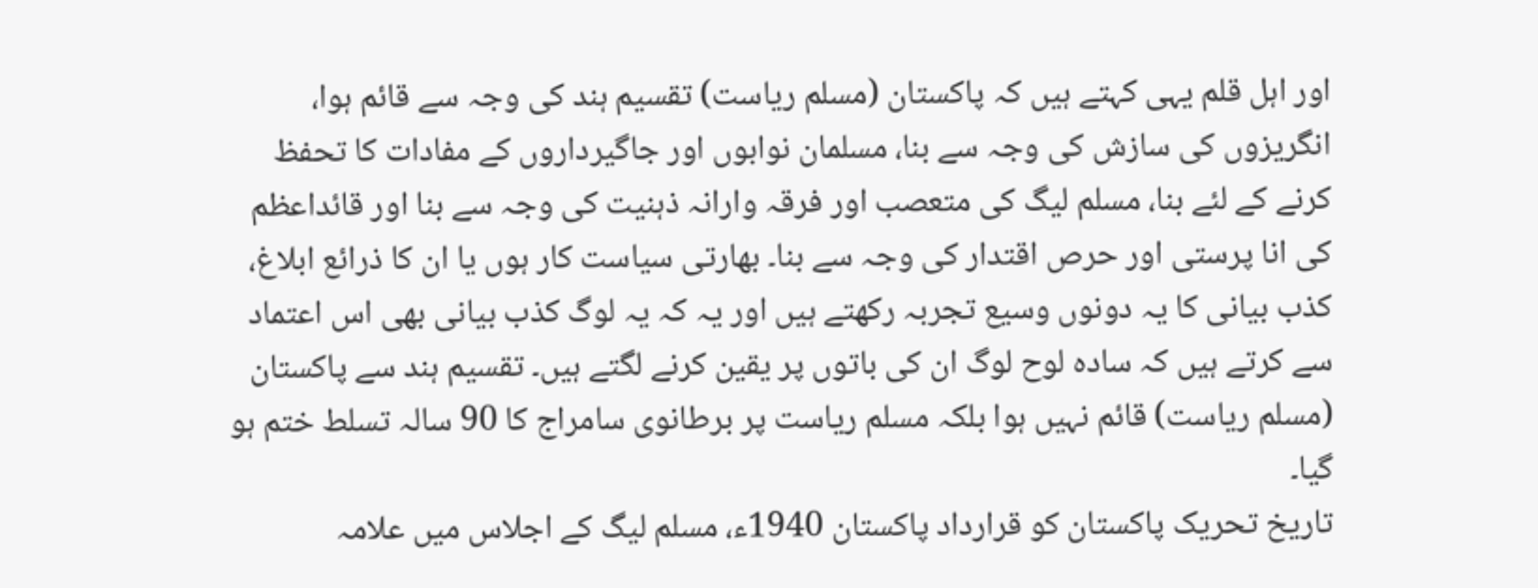اور اہل قلم یہی کہتے ہیں کہ پاکستان (مسلم ریاست) تقسیم ہند کی وجہ سے قائم ہوا، انگریزوں کی سازش کی وجہ سے بنا، مسلمان نوابوں اور جاگیرداروں کے مفادات کا تحفظ کرنے کے لئے بنا، مسلم لیگ کی متعصب اور فرقہ وارانہ ذہنیت کی وجہ سے بنا اور قائداعظم کی انا پرستی اور حرص اقتدار کی وجہ سے بنا۔ بھارتی سیاست کار ہوں یا ان کا ذرائع ابلاغ، کذب بیانی کا یہ دونوں وسیع تجربہ رکھتے ہیں اور یہ کہ یہ لوگ کذب بیانی بھی اس اعتماد سے کرتے ہیں کہ سادہ لوح لوگ ان کی باتوں پر یقین کرنے لگتے ہیں۔ تقسیم ہند سے پاکستان (مسلم ریاست) قائم نہیں ہوا بلکہ مسلم ریاست پر برطانوی سامراج کا 90 سالہ تسلط ختم ہو گیا۔
تاریخ تحریک پاکستان کو قرارداد پاکستان 1940ء، مسلم لیگ کے اجلاس میں علامہ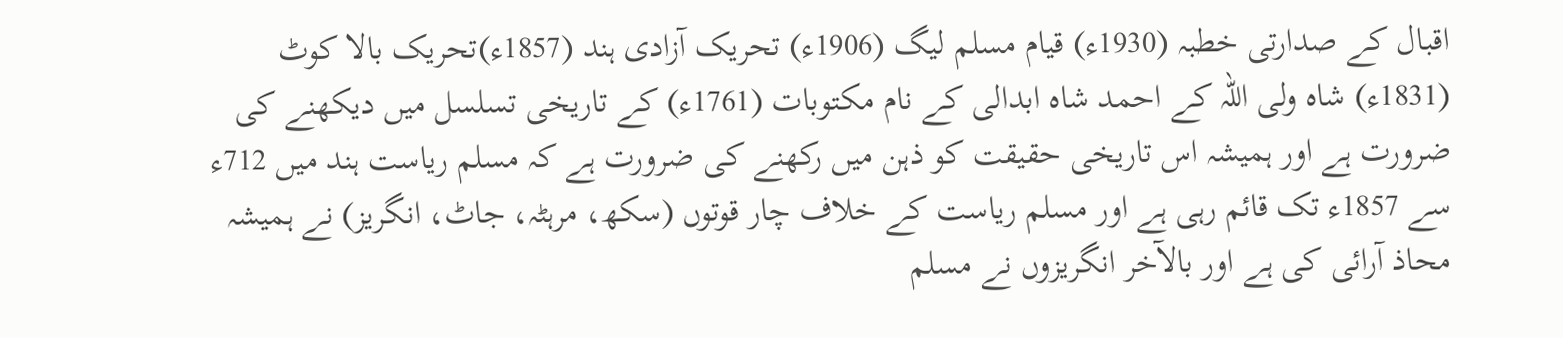اقبال کے صدارتی خطبہ (1930ء) قیام مسلم لیگ (1906ء) تحریک آزادی ہند (1857ء)تحریک بالا کوٹ (1831ء) شاہ ولی اللہ کے احمد شاہ ابدالی کے نام مکتوبات (1761ء) کے تاریخی تسلسل میں دیکھنے کی ضرورت ہے اور ہمیشہ اس تاریخی حقیقت کو ذہن میں رکھنے کی ضرورت ہے کہ مسلم ریاست ہند میں 712ء سے 1857ء تک قائم رہی ہے اور مسلم ریاست کے خلاف چار قوتوں (سکھ، مرہٹہ، جاٹ، انگریز) نے ہمیشہ محاذ آرائی کی ہے اور بالآخر انگریزوں نے مسلم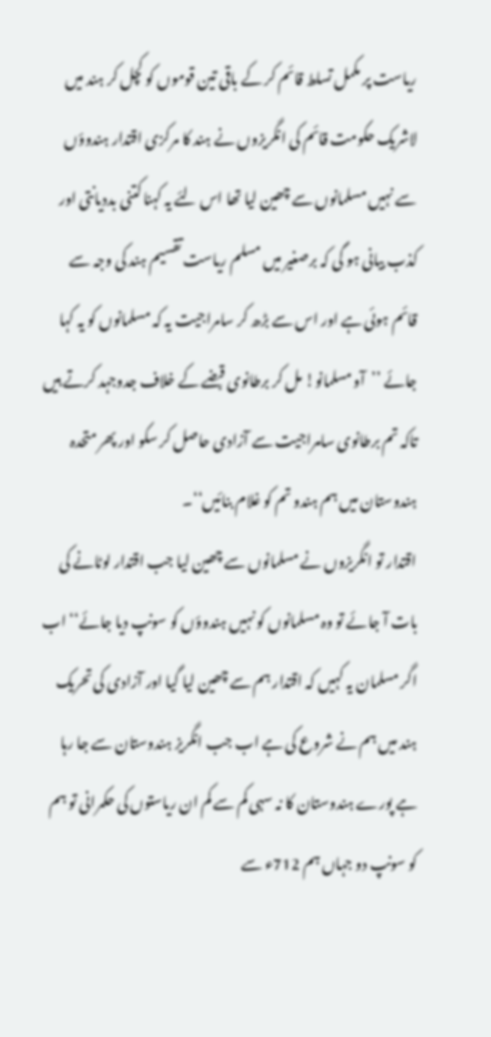ریاست پر مکمل تسلط قائم کر کے باقی تین قوموں کو کچل کر ہند میں لاشریک حکومت قائم کی انگریزوں نے ہند کا مرکزی اقتدار ہندوؤں سے نہیں مسلمانوں سے چھین لیا تھا اس لئے یہ کہنا کتنی بددیانتی اور کذب بیانی ہو گی کہ برصغیر میں مسلم ریاست تقسیم ہند کی وجہ سے قائم ہوئی ہے اور اس سے بڑھ کر سامراجیت یہ کہ مسلمانوں کو یہ کہا جائے ’’آو مسلمانو! مل کر برطانوی قبضے کے خلاف جدوجہد کرتے ہیں تاکہ تم برطانوی سامراجیت سے آزادی حاصل کر سکو اور پھر متحدہ ہندوستان میں ہم ہندو تم کو غلام بنائیں‘‘۔
اقتدار تو انگریزوں نے مسلمانوں سے چھین لیا جب اقتدار لوٹانے کی بات آ جائے تو وہ مسلمانوں کو نہیں ہندوؤں کو سونپ دیا جائے‘‘ اب اگر مسلمان یہ کہیں کہ اقتدار ہم سے چھین لیا گیا اور آزادی کی تحریک ہند میں ہم نے شروع کی ہے اب جب انگریز ہندوستان سے جا رہا ہے پورے ہندوستان کا نہ سہی کم سے کم ان ریاستوں کی حکمرانی تو ہم کو سونپ دو جہاں ہم 712ء سے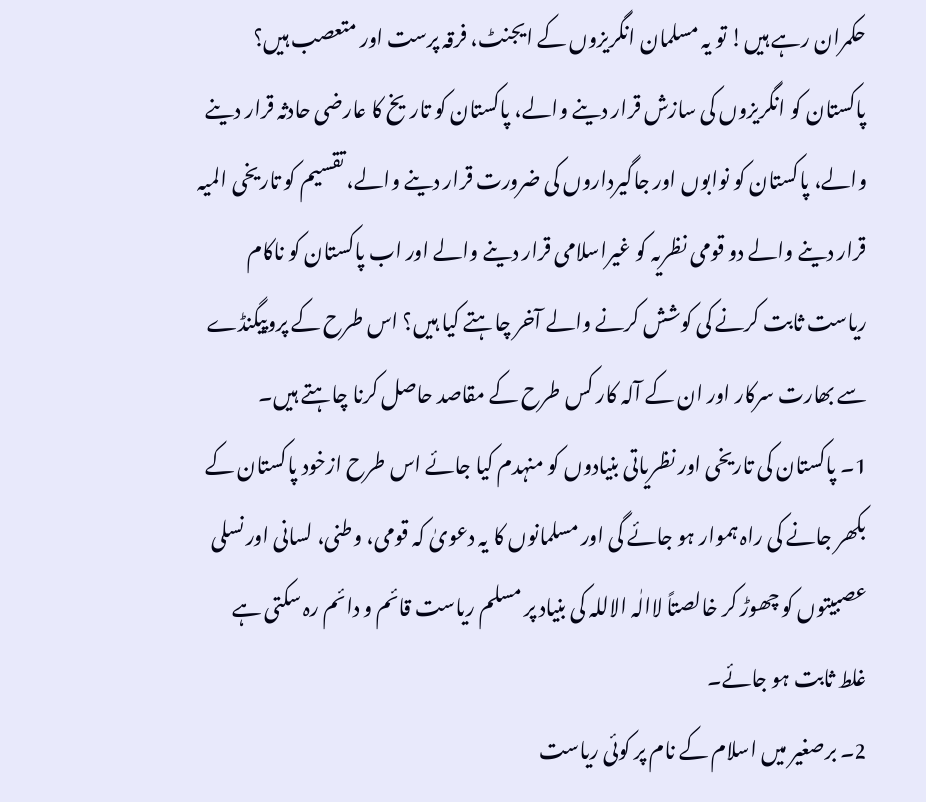حکمران رہے ہیں! تو یہ مسلمان انگریزوں کے ایجنٹ، فرقہ پرست اور متعصب ہیں؟ پاکستان کو انگریزوں کی سازش قرار دینے والے، پاکستان کو تاریخ کا عارضی حادثہ قرار دینے والے، پاکستان کو نوابوں اور جاگیرداروں کی ضرورت قرار دینے والے، تقسیم کو تاریخی المیہ قرار دینے والے دو قومی نظریہ کو غیراسلامی قرار دینے والے اور اب پاکستان کو ناکام ریاست ثابت کرنے کی کوشش کرنے والے آخر چاہتے کیا ہیں؟ اس طرح کے پروپیگنڈے سے بھارت سرکار اور ان کے آلہ کار کس طرح کے مقاصد حاصل کرنا چاہتے ہیں۔
1۔ پاکستان کی تاریخی اور نظریاتی بنیادوں کو منہدم کیا جائے اس طرح ازخود پاکستان کے بکھر جانے کی راہ ہموار ہو جائے گی اور مسلمانوں کا یہ دعویٰ کہ قومی، وطنی، لسانی اور نسلی عصبیتوں کو چھوڑ کر خالصتاً لاالٰہ الاللہ کی بنیاد پر مسلم ریاست قائم و دائم رہ سکتی ہے غلط ثابت ہو جائے۔
2۔ برصغیر میں اسلام کے نام پر کوئی ریاست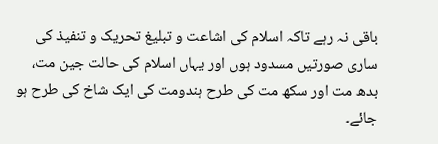باقی نہ رہے تاکہ اسلام کی اشاعت و تبلیغ تحریک و تنفیذ کی ساری صورتیں مسدود ہوں اور یہاں اسلام کی حالت جین مت، بدھ مت اور سکھ مت کی طرح ہندومت کی ایک شاخ کی طرح ہو جائے۔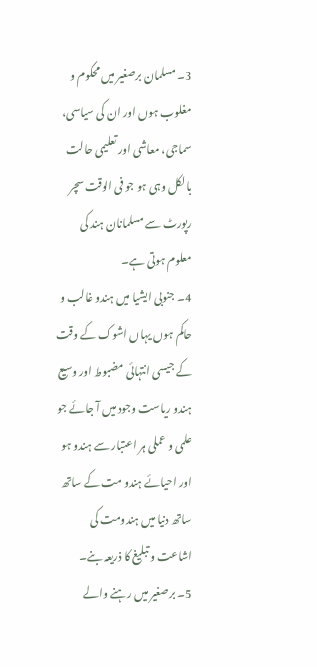3۔ مسلمان برصغیر میں محکوم و مغلوب ہوں اور ان کی سیاسی، سماجی، معاشی اور تعلیمی حالت بالکل وہی ہو جو فی الوقت سچر رپورٹ سے مسلمانان ہند کی معلوم ہوتی ہے۔
4۔ جنوبی ایشیا میں ہندو غالب و حاکم ہوں یہاں اشوک کے وقت کے جیسی انتہائی مضبوط اور وسیع ہندو ریاست وجود میں آ جائے جو علمی و عملی ہر اعتبار سے ہندو ہو اور احیائے ہندو مت کے ساتھ ساتھ دنیا میں ہندومت کی اشاعت و تبلیغ کا ذریعہ بنے۔
5۔ برصغیر میں رہنے والے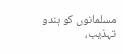مسلمانوں کو ہندو تہذیب،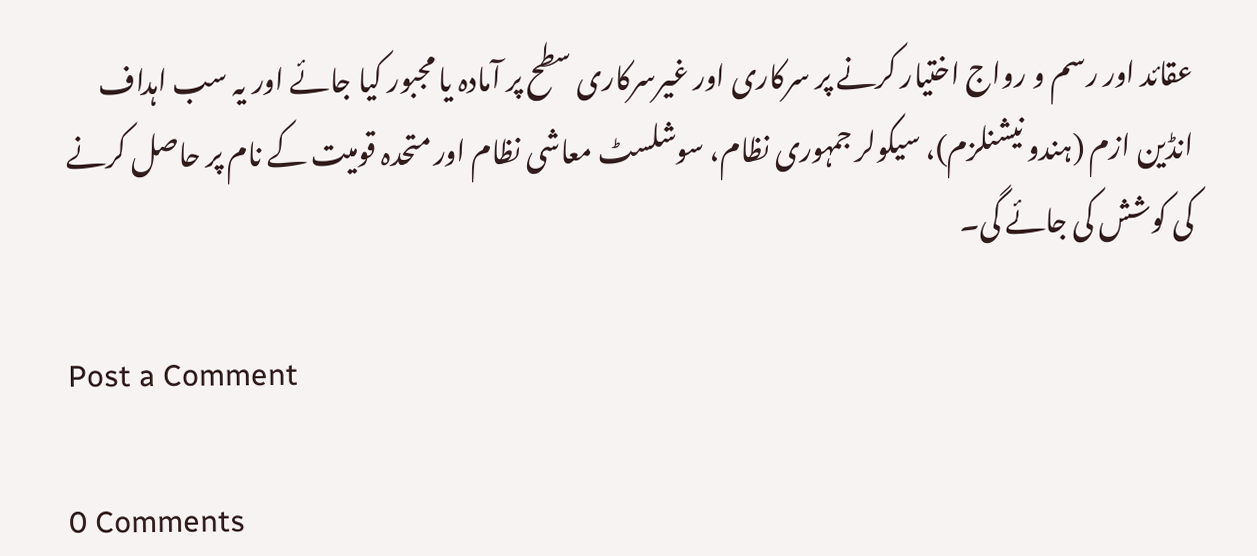عقائد اور رسم و رواج اختیار کرنے پر سرکاری اور غیرسرکاری سطح پر آمادہ یا مجبور کیا جائے اور یہ سب اہداف انڈین ازم (ہندو نیشنلزم)، سیکولر جمہوری نظام، سوشلسٹ معاشی نظام اور متحدہ قومیت کے نام پر حاصل کرنے کی کوشش کی جائے گی۔

Post a Comment

0 Comments